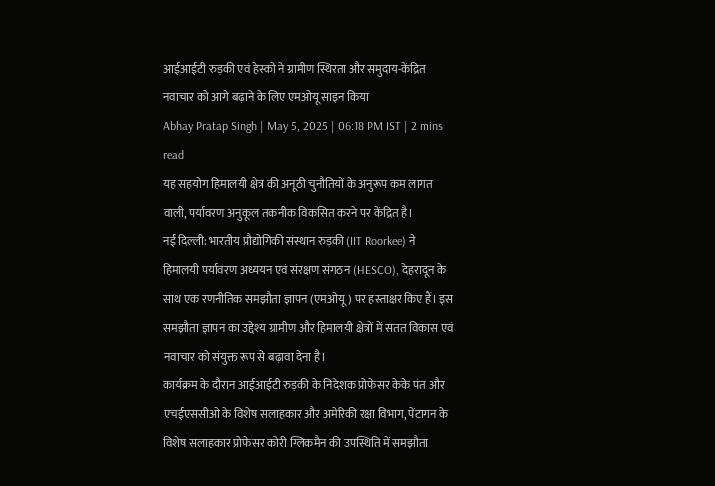आईआईटी रुड़की एवं हेस्को ने ग्रामीण स्थिरता और समुदाय-केंद्रित नवाचार को आगे बढ़ाने के लिए एमओयू साइन किया
Abhay Pratap Singh | May 5, 2025 | 06:18 PM IST | 2 mins read
यह सहयोग हिमालयी क्षेत्र की अनूठी चुनौतियों के अनुरूप कम लागत वाली, पर्यावरण अनुकूल तकनीक विकसित करने पर केंद्रित है।
नई दिल्ली: भारतीय प्रौद्योगिकी संस्थान रुड़की (IIT Roorkee) ने हिमालयी पर्यावरण अध्ययन एवं संरक्षण संगठन (HESCO), देहरादून के साथ एक रणनीतिक समझौता ज्ञापन (एमओयू) पर हस्ताक्षर किए हैं। इस समझौता ज्ञापन का उद्देश्य ग्रामीण और हिमालयी क्षेत्रों में सतत विकास एवं नवाचार को संयुक्त रूप से बढ़ावा देना है।
कार्यक्रम के दौरान आईआईटी रुड़की के निदेशक प्रोफेसर केके पंत और एचईएससीओ के विशेष सलाहकार और अमेरिकी रक्षा विभाग, पेंटागन के विशेष सलाहकार प्रोफेसर कोरी ग्लिकमैन की उपस्थिति में समझौता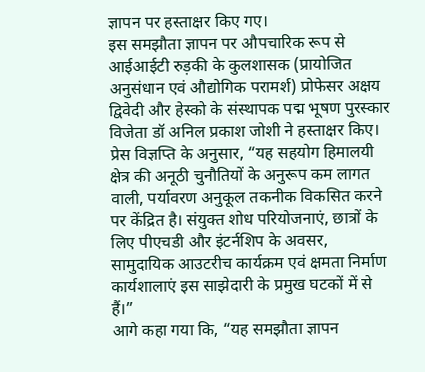ज्ञापन पर हस्ताक्षर किए गए।
इस समझौता ज्ञापन पर औपचारिक रूप से आईआईटी रुड़की के कुलशासक (प्रायोजित अनुसंधान एवं औद्योगिक परामर्श) प्रोफेसर अक्षय द्विवेदी और हेस्को के संस्थापक पद्म भूषण पुरस्कार विजेता डॉ अनिल प्रकाश जोशी ने हस्ताक्षर किए।
प्रेस विज्ञप्ति के अनुसार, “यह सहयोग हिमालयी क्षेत्र की अनूठी चुनौतियों के अनुरूप कम लागत वाली, पर्यावरण अनुकूल तकनीक विकसित करने पर केंद्रित है। संयुक्त शोध परियोजनाएं, छात्रों के लिए पीएचडी और इंटर्नशिप के अवसर, सामुदायिक आउटरीच कार्यक्रम एवं क्षमता निर्माण कार्यशालाएं इस साझेदारी के प्रमुख घटकों में से हैं।”
आगे कहा गया कि, “यह समझौता ज्ञापन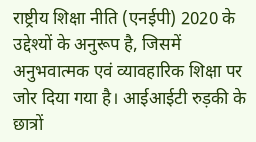राष्ट्रीय शिक्षा नीति (एनईपी) 2020 के उद्देश्यों के अनुरूप है, जिसमें अनुभवात्मक एवं व्यावहारिक शिक्षा पर जोर दिया गया है। आईआईटी रुड़की के छात्रों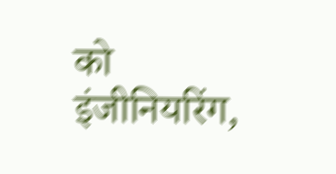को इंजीनियरिंग,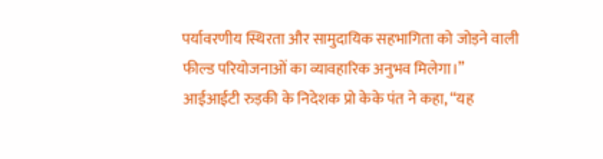पर्यावरणीय स्थिरता और सामुदायिक सहभागिता को जोड़ने वाली फील्ड परियोजनाओं का व्यावहारिक अनुभव मिलेगा।”
आईआईटी रुड़की के निदेशक प्रो केके पंत ने कहा, “यह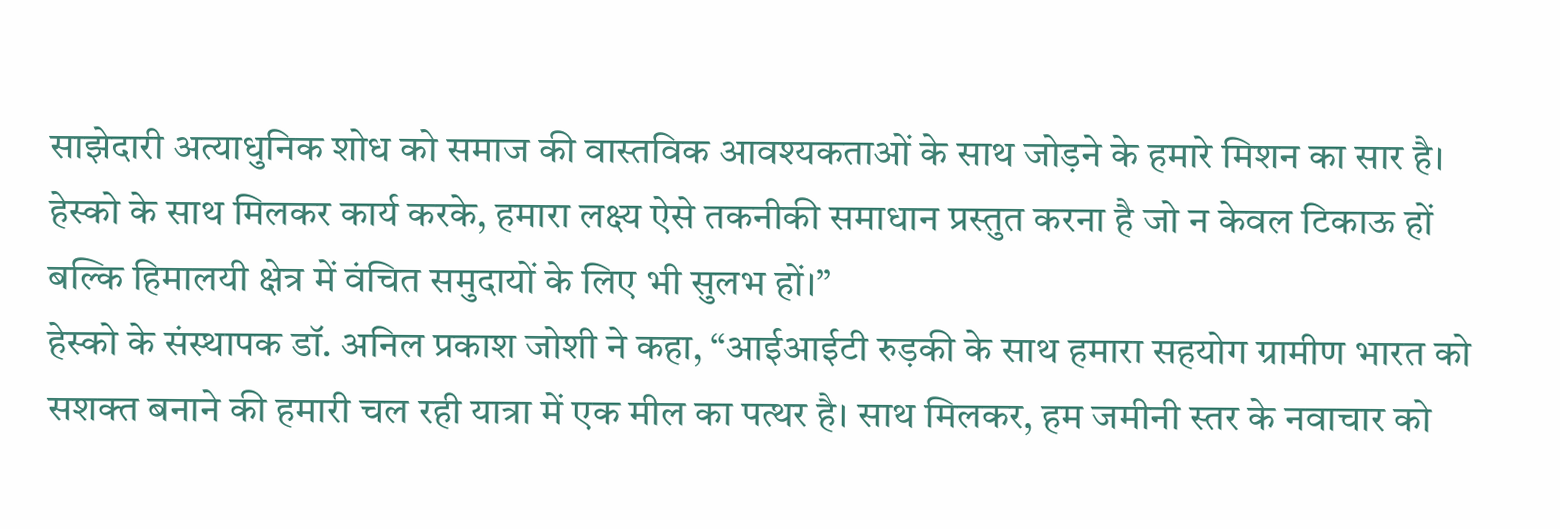साझेदारी अत्याधुनिक शोध को समाज की वास्तविक आवश्यकताओं के साथ जोड़ने के हमारे मिशन का सार है। हेस्को के साथ मिलकर कार्य करके, हमारा लक्ष्य ऐसे तकनीकी समाधान प्रस्तुत करना है जो न केवल टिकाऊ हों बल्कि हिमालयी क्षेत्र में वंचित समुदायों के लिए भी सुलभ हों।”
हेस्को के संस्थापक डॉ. अनिल प्रकाश जोशी ने कहा, “आईआईटी रुड़की के साथ हमारा सहयोग ग्रामीण भारत को सशक्त बनाने की हमारी चल रही यात्रा में एक मील का पत्थर है। साथ मिलकर, हम जमीनी स्तर के नवाचार को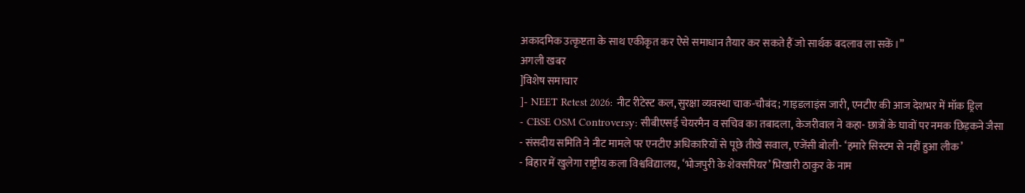अकादमिक उत्कृष्टता के साथ एकीकृत कर ऐसे समाधान तैयार कर सकते हैं जो सार्थक बदलाव ला सकें।”
अगली खबर
]विशेष समाचार
]- NEET Retest 2026: नीट रीटेस्ट कल, सुरक्षा व्यवस्था चाक-चौबंद; गाइडलाइंस जारी, एनटीए की आज देशभर में मॉक ड्रिल
- CBSE OSM Controversy: सीबीएसई चेयरमैन व सचिव का तबादला, केजरीवाल ने कहा- छात्रों के घावों पर नमक छिड़कने जैसा
- संसदीय समिति ने नीट मामले पर एनटीए अधिकारियों से पूछे तीखे सवाल, एजेंसी बोली- ‘हमारे सिस्टम से नहीं हुआ लीक’
- बिहार में खुलेगा राष्ट्रीय कला विश्वविद्यालय, ‘भोजपुरी के शेक्सपियर’ भिखारी ठाकुर के नाम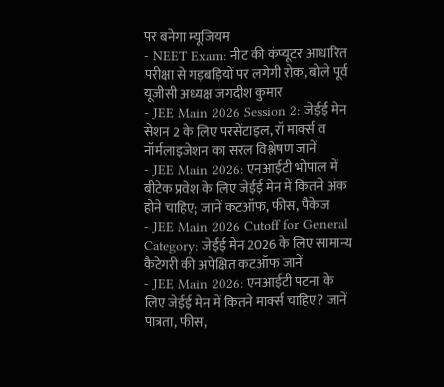पर बनेगा म्यूजियम
- NEET Exam: नीट की कंप्यूटर आधारित परीक्षा से गड़बड़ियों पर लगेगी रोक, बोले पूर्व यूजीसी अध्यक्ष जगदीश कुमार
- JEE Main 2026 Session 2: जेईई मेन सेशन 2 के लिए परसेंटाइल, रॉ मार्क्स व नॉर्मलाइजेशन का सरल विश्लेषण जानें
- JEE Main 2026: एनआईटी भोपाल में बीटेक प्रवेश के लिए जेईई मेन में कितने अंक होने चाहिए; जानें कटऑफ, फीस, पैकेज
- JEE Main 2026 Cutoff for General Category: जेईई मेन 2026 के लिए सामान्य कैटेगरी की अपेक्षित कटऑफ जानें
- JEE Main 2026: एनआईटी पटना के लिए जेईई मेन में कितने मार्क्स चाहिए? जानें पात्रता, फीस,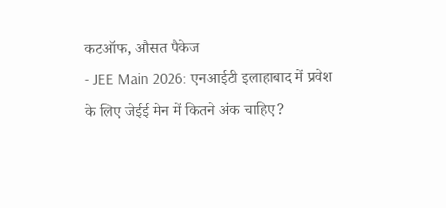कटऑफ, औसत पैकेज
- JEE Main 2026: एनआईटी इलाहाबाद में प्रवेश के लिए जेईई मेन में कितने अंक चाहिए?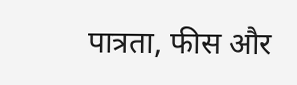पात्रता, फीस और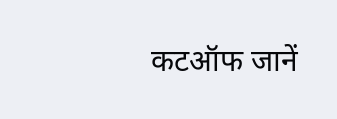कटऑफ जानें